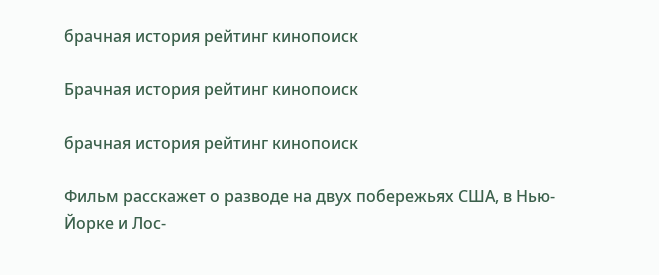брачная история рейтинг кинопоиск

Брачная история рейтинг кинопоиск

брачная история рейтинг кинопоиск

Фильм расскажет о разводе на двух побережьях США, в Нью-Йорке и Лос-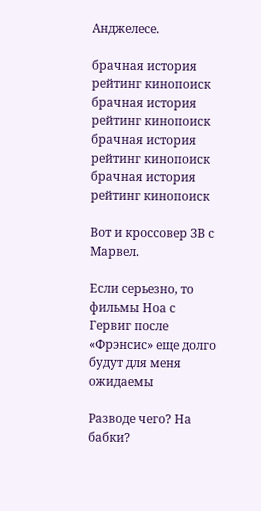Анджелесе.

брачная история рейтинг кинопоиск брачная история рейтинг кинопоиск брачная история рейтинг кинопоиск брачная история рейтинг кинопоиск

Вот и кроссовер ЗВ с Марвел.

Если серьезно, то фильмы Ноа с Гервиг после «Фрэнсис» еще долго будут для меня ожидаемы

Разводе чего? На бабки?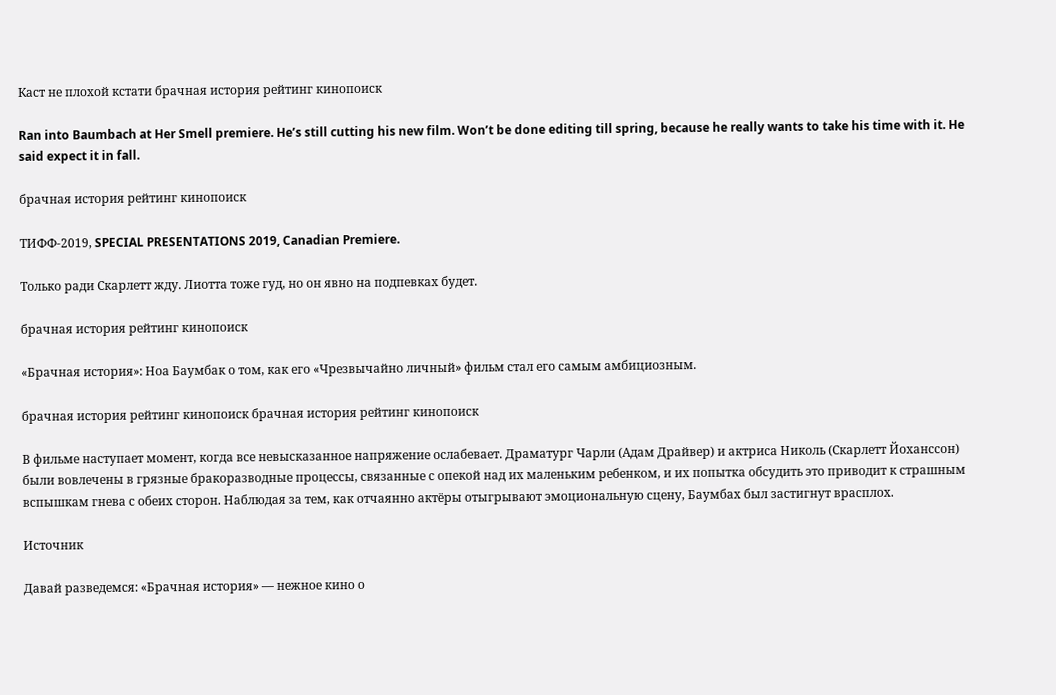Каст не плохой кстати брачная история рейтинг кинопоиск

Ran into Baumbach at Her Smell premiere. He’s still cutting his new film. Won’t be done editing till spring, because he really wants to take his time with it. He said expect it in fall.

брачная история рейтинг кинопоиск

ТИФФ-2019, SPECIAL PRESENTATIONS 2019, Canadian Premiere.

Только ради Скарлетт жду. Лиотта тоже гуд, но он явно на подпевках будет.

брачная история рейтинг кинопоиск

«Брачная история»: Ноа Баумбак о том, как его «Чрезвычайно личный» фильм стал его самым амбициозным.

брачная история рейтинг кинопоиск брачная история рейтинг кинопоиск

В фильме наступает момент, когда все невысказанное напряжение ослабевает. Драматург Чарли (Адам Драйвер) и актриса Николь (Скарлетт Йоханссон) были вовлечены в грязные бракоразводные процессы, связанные с опекой над их маленьким ребенком, и их попытка обсудить это приводит к страшным вспышкам гнева с обеих сторон. Наблюдая за тем, как отчаянно актёры отыгрывают эмоциональную сцену, Баумбах был застигнут врасплох.

Источник

Давай разведемся: «Брачная история» — нежное кино о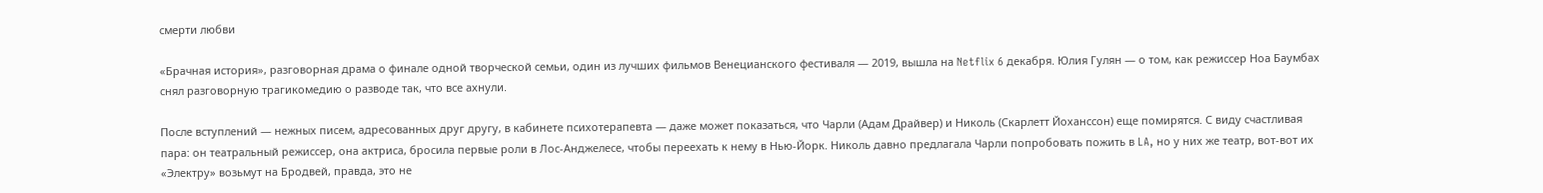смерти любви

«Брачная история», разговорная драма о финале одной творческой семьи, один из лучших фильмов Венецианского фестиваля — 2019, вышла на Netflix 6 декабря. Юлия Гулян — о том, как режиссер Ноа Баумбах снял разговорную трагикомедию о разводе так, что все ахнули.

После вступлений — нежных писем, адресованных друг другу, в кабинете психотерапевта — даже может показаться, что Чарли (Адам Драйвер) и Николь (Скарлетт Йоханссон) еще помирятся. С виду счастливая пара: он театральный режиссер, она актриса, бросила первые роли в Лос-Анджелесе, чтобы переехать к нему в Нью-Йорк. Николь давно предлагала Чарли попробовать пожить в LA, но у них же театр, вот-вот их «Электру» возьмут на Бродвей, правда, это не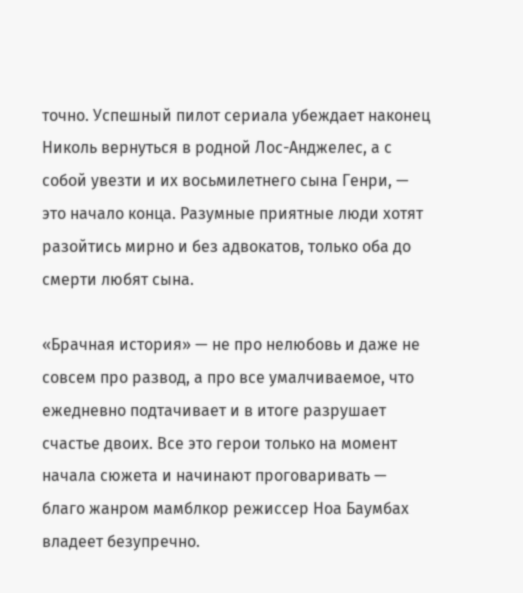точно. Успешный пилот сериала убеждает наконец Николь вернуться в родной Лос-Анджелес, а с собой увезти и их восьмилетнего сына Генри, — это начало конца. Разумные приятные люди хотят разойтись мирно и без адвокатов, только оба до смерти любят сына.

«Брачная история» — не про нелюбовь и даже не совсем про развод, а про все умалчиваемое, что ежедневно подтачивает и в итоге разрушает счастье двоих. Все это герои только на момент начала сюжета и начинают проговаривать — благо жанром мамблкор режиссер Ноа Баумбах владеет безупречно.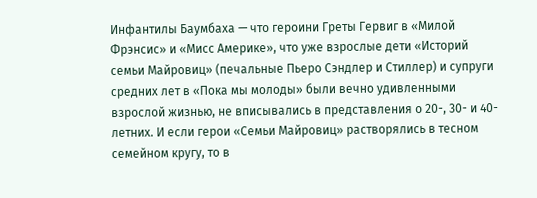Инфантилы Баумбаха — что героини Греты Гервиг в «Милой Фрэнсис» и «Мисс Америке», что уже взрослые дети «Историй семьи Майровиц» (печальные Пьеро Сэндлер и Стиллер) и супруги средних лет в «Пока мы молоды» были вечно удивленными взрослой жизнью, не вписывались в представления о 20-, 30- и 40-летних. И если герои «Семьи Майровиц» растворялись в тесном семейном кругу, то в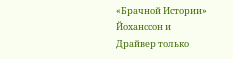«Брачной Истории» Йоханссон и Драйвер только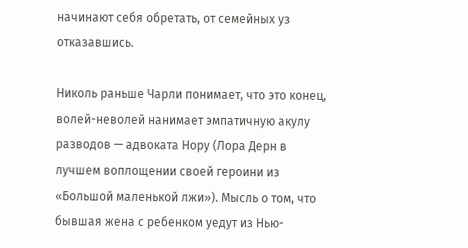начинают себя обретать, от семейных уз отказавшись.

Николь раньше Чарли понимает, что это конец, волей-неволей нанимает эмпатичную акулу разводов — адвоката Нору (Лора Дерн в лучшем воплощении своей героини из «Большой маленькой лжи»). Мысль о том, что бывшая жена с ребенком уедут из Нью-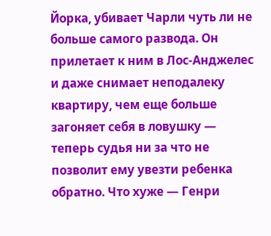Йорка, убивает Чарли чуть ли не больше самого развода. Он прилетает к ним в Лос-Анджелес и даже снимает неподалеку квартиру, чем еще больше загоняет себя в ловушку — теперь судья ни за что не позволит ему увезти ребенка обратно. Что хуже — Генри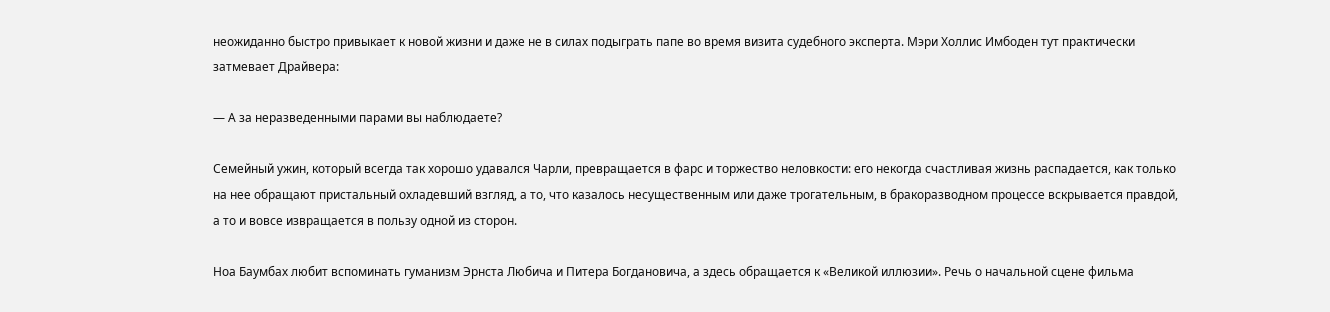неожиданно быстро привыкает к новой жизни и даже не в силах подыграть папе во время визита судебного эксперта. Мэри Холлис Имбоден тут практически затмевает Драйвера:

— А за неразведенными парами вы наблюдаете?

Семейный ужин, который всегда так хорошо удавался Чарли, превращается в фарс и торжество неловкости: его некогда счастливая жизнь распадается, как только на нее обращают пристальный охладевший взгляд, а то, что казалось несущественным или даже трогательным, в бракоразводном процессе вскрывается правдой, а то и вовсе извращается в пользу одной из сторон.

Ноа Баумбах любит вспоминать гуманизм Эрнста Любича и Питера Богдановича, а здесь обращается к «Великой иллюзии». Речь о начальной сцене фильма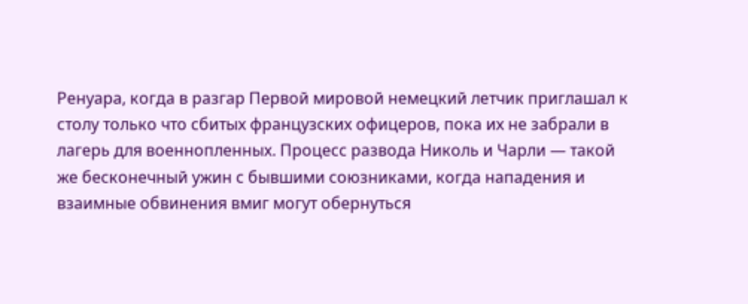Ренуара, когда в разгар Первой мировой немецкий летчик приглашал к столу только что сбитых французских офицеров, пока их не забрали в лагерь для военнопленных. Процесс развода Николь и Чарли — такой же бесконечный ужин с бывшими союзниками, когда нападения и взаимные обвинения вмиг могут обернуться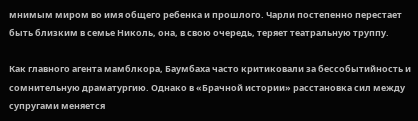мнимым миром во имя общего ребенка и прошлого. Чарли постепенно перестает быть близким в семье Николь, она, в свою очередь, теряет театральную труппу.

Как главного агента мамблкора, Баумбаха часто критиковали за бессобытийность и сомнительную драматургию. Однако в «Брачной истории» расстановка сил между супругами меняется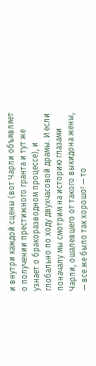и внутри каждой сцены (вот Чарли объявляет о получении престижного гранта и тут же узнает о бракоразводном процессе), и глобально по ходу двухчасовой драмы. И если поначалу мы смотрим на историю глазами Чарли, ошалевшего от такого выкидона жены, — все же было так хорошо! — то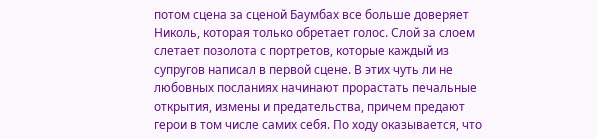потом сцена за сценой Баумбах все больше доверяет Николь, которая только обретает голос. Слой за слоем слетает позолота с портретов, которые каждый из супругов написал в первой сцене. В этих чуть ли не любовных посланиях начинают прорастать печальные открытия, измены и предательства, причем предают герои в том числе самих себя. По ходу оказывается, что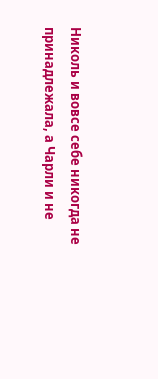Николь и вовсе себе никогда не принадлежала, а Чарли и не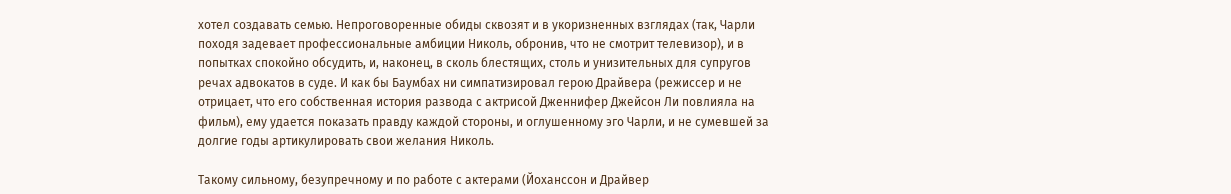хотел создавать семью. Непроговоренные обиды сквозят и в укоризненных взглядах (так, Чарли походя задевает профессиональные амбиции Николь, обронив, что не смотрит телевизор), и в попытках спокойно обсудить, и, наконец, в сколь блестящих, столь и унизительных для супругов речах адвокатов в суде. И как бы Баумбах ни симпатизировал герою Драйвера (режиссер и не отрицает, что его собственная история развода с актрисой Дженнифер Джейсон Ли повлияла на фильм), ему удается показать правду каждой стороны, и оглушенному эго Чарли, и не сумевшей за долгие годы артикулировать свои желания Николь.

Такому сильному, безупречному и по работе с актерами (Йоханссон и Драйвер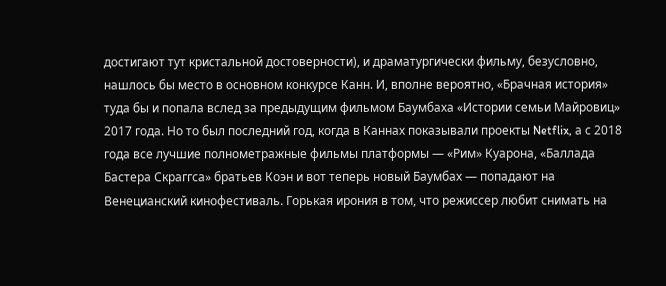достигают тут кристальной достоверности), и драматургически фильму, безусловно, нашлось бы место в основном конкурсе Канн. И, вполне вероятно, «Брачная история» туда бы и попала вслед за предыдущим фильмом Баумбаха «Истории семьи Майровиц» 2017 года. Но то был последний год, когда в Каннах показывали проекты Netflix, а с 2018 года все лучшие полнометражные фильмы платформы — «Рим» Куарона, «Баллада Бастера Скраггса» братьев Коэн и вот теперь новый Баумбах — попадают на Венецианский кинофестиваль. Горькая ирония в том, что режиссер любит снимать на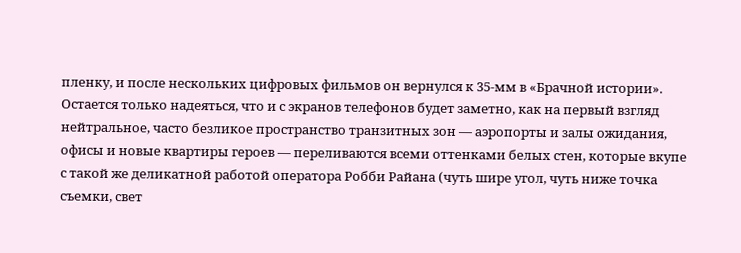пленку, и после нескольких цифровых фильмов он вернулся к 35-мм в «Брачной истории». Остается только надеяться, что и с экранов телефонов будет заметно, как на первый взгляд нейтральное, часто безликое пространство транзитных зон — аэропорты и залы ожидания, офисы и новые квартиры героев — переливаются всеми оттенками белых стен, которые вкупе с такой же деликатной работой оператора Робби Райана (чуть шире угол, чуть ниже точка съемки, свет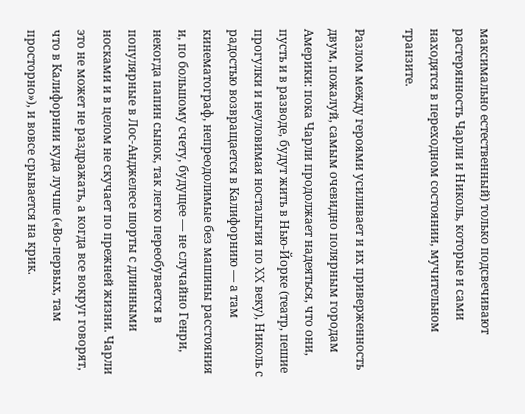максимально естественный) только подсвечивают растерянность Чарли и Николь, которые и сами находятся в переходном состоянии, мучительном транзите.

Разлом между героями усиливает и их приверженность двум, пожалуй, самым очевидно полярным городам Америки: пока Чарли продолжает надеяться, что они, пусть и в разводе, будут жить в Нью-Йорке (театр, пешие прогулки и неуловимая ностальгия по XX веку), Николь с радостью возвращается в Калифорнию — а там кинематограф, непреодолимые без машины расстояния и, по большому счету, будущее — не случайно Генри, некогда папин сынок, так легко переобувается в популярные в Лос-Анджелесе шорты с длинными носками и в целом не скучает по прежней жизни. Чарли это не может не раздражать, а когда все вокруг говорят, что в Калифорнии куда лучше («Во-первых, там просторно»), и вовсе срывается на крик.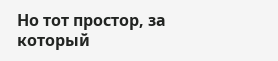Но тот простор, за который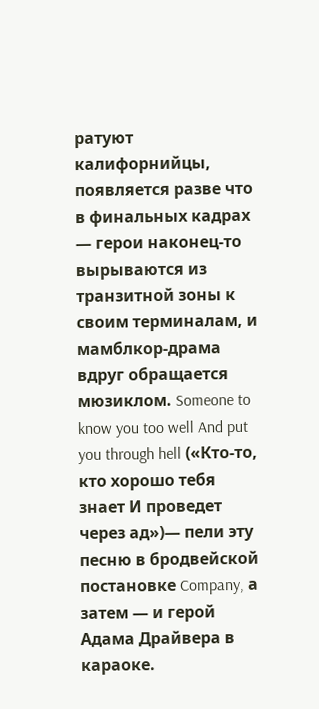ратуют калифорнийцы, появляется разве что в финальных кадрах — герои наконец-то вырываются из транзитной зоны к своим терминалам, и мамблкор-драма вдруг обращается мюзиклом. Someone to know you too well And put you through hell («Кто-то, кто хорошо тебя знает И проведет через ад»)— пели эту песню в бродвейской постановке Company, а затем — и герой Адама Драйвера в караоке.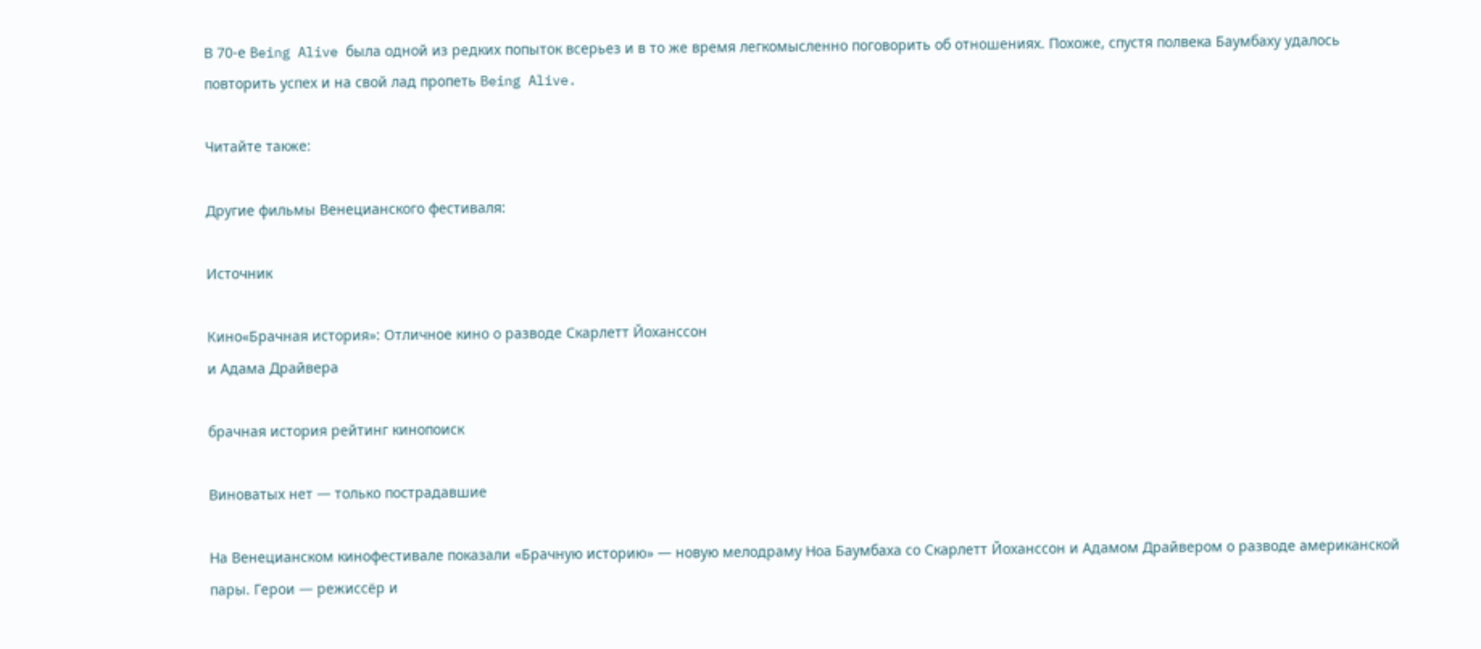В 70-е Being Alive была одной из редких попыток всерьез и в то же время легкомысленно поговорить об отношениях. Похоже, спустя полвека Баумбаху удалось повторить успех и на свой лад пропеть Being Alive.

Читайте также:

Другие фильмы Венецианского фестиваля:

Источник

Кино«Брачная история»: Отличное кино о разводе Скарлетт Йоханссон
и Адама Драйвера

брачная история рейтинг кинопоиск

Виноватых нет — только пострадавшие

На Венецианском кинофестивале показали «Брачную историю» — новую мелодраму Ноа Баумбаха со Скарлетт Йоханссон и Адамом Драйвером о разводе американской пары. Герои — режиссёр и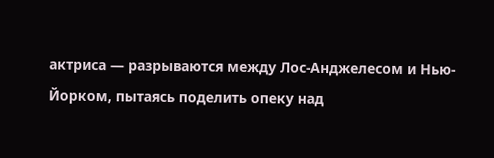актриса — разрываются между Лос-Анджелесом и Нью-Йорком, пытаясь поделить опеку над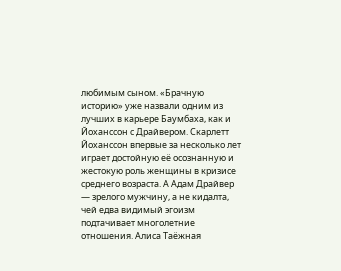любимым сыном. «Брачную историю» уже назвали одним из лучших в карьере Баумбаха, как и Йоханссон с Драйвером. Скарлетт Йоханссон впервые за несколько лет играет достойную её осознанную и жестокую роль женщины в кризисе среднего возраста. А Адам Драйвер — зрелого мужчину, а не кидалта, чей едва видимый эгоизм подтачивает многолетние отношения. Алиса Таёжная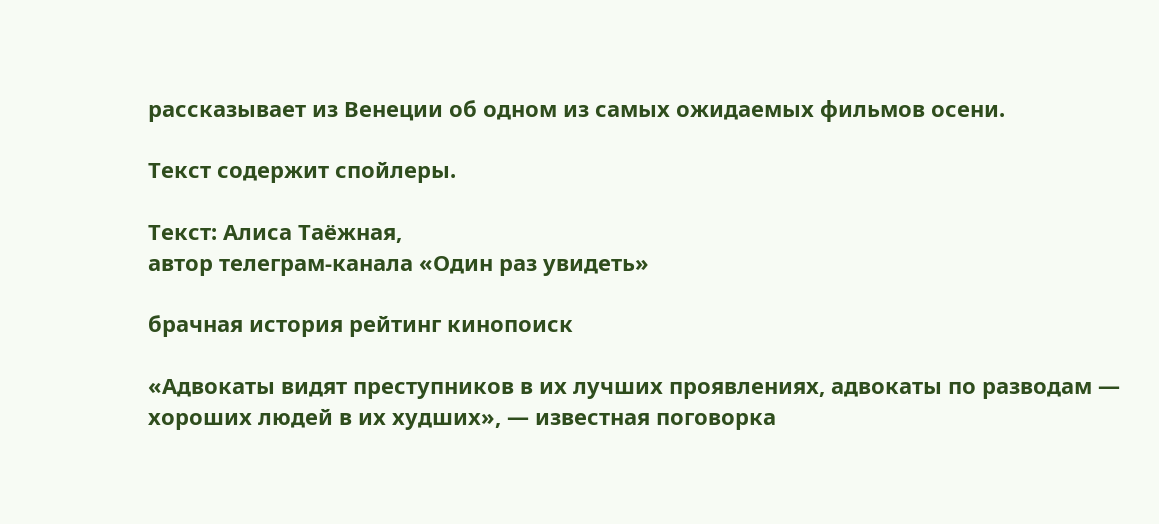рассказывает из Венеции об одном из самых ожидаемых фильмов осени.

Текст содержит спойлеры.

Текст: Алиса Таёжная,
автор телеграм-канала «Один раз увидеть»

брачная история рейтинг кинопоиск

«Адвокаты видят преступников в их лучших проявлениях, адвокаты по разводам — хороших людей в их худших», — известная поговорка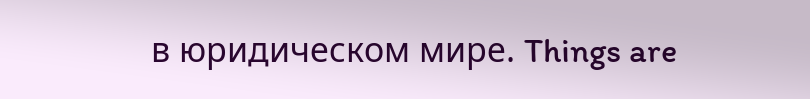в юридическом мире. Things are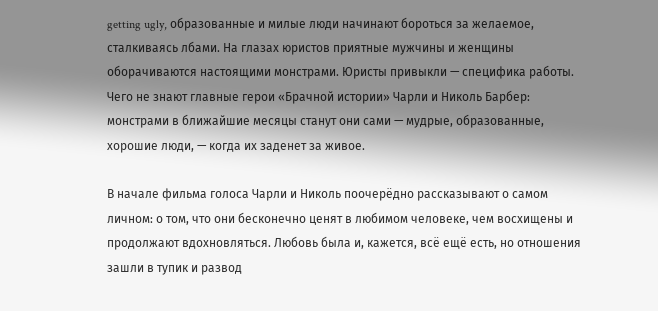getting ugly, образованные и милые люди начинают бороться за желаемое, сталкиваясь лбами. На глазах юристов приятные мужчины и женщины оборачиваются настоящими монстрами. Юристы привыкли — специфика работы. Чего не знают главные герои «Брачной истории» Чарли и Николь Барбер: монстрами в ближайшие месяцы станут они сами — мудрые, образованные, хорошие люди, — когда их заденет за живое.

В начале фильма голоса Чарли и Николь поочерёдно рассказывают о самом личном: о том, что они бесконечно ценят в любимом человеке, чем восхищены и продолжают вдохновляться. Любовь была и, кажется, всё ещё есть, но отношения зашли в тупик и развод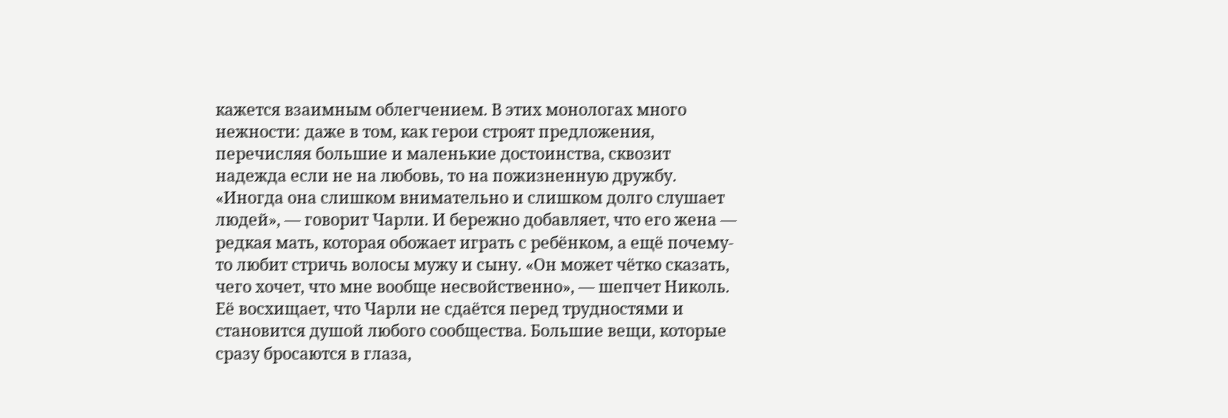кажется взаимным облегчением. В этих монологах много нежности: даже в том, как герои строят предложения, перечисляя большие и маленькие достоинства, сквозит надежда если не на любовь, то на пожизненную дружбу. «Иногда она слишком внимательно и слишком долго слушает людей», — говорит Чарли. И бережно добавляет, что его жена — редкая мать, которая обожает играть с ребёнком, а ещё почему-то любит стричь волосы мужу и сыну. «Он может чётко сказать, чего хочет, что мне вообще несвойственно», — шепчет Николь. Её восхищает, что Чарли не сдаётся перед трудностями и становится душой любого сообщества. Большие вещи, которые сразу бросаются в глаза,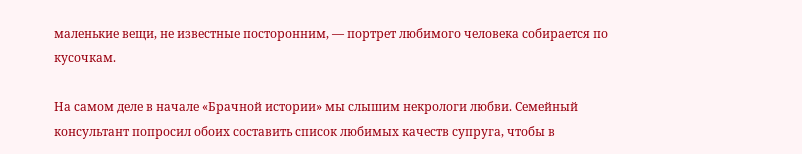маленькие вещи, не известные посторонним, — портрет любимого человека собирается по кусочкам.

На самом деле в начале «Брачной истории» мы слышим некрологи любви. Семейный консультант попросил обоих составить список любимых качеств супруга, чтобы в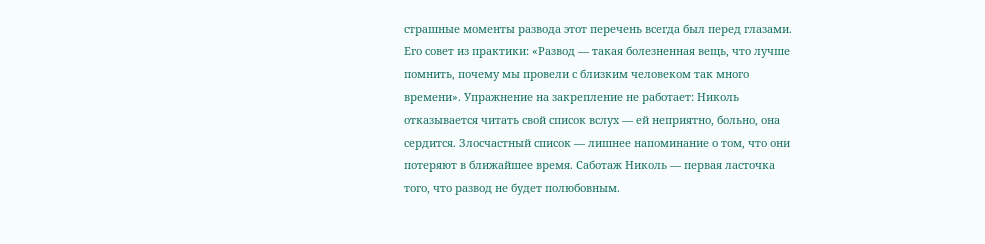страшные моменты развода этот перечень всегда был перед глазами. Его совет из практики: «Развод — такая болезненная вещь, что лучше помнить, почему мы провели с близким человеком так много времени». Упражнение на закрепление не работает: Николь отказывается читать свой список вслух — ей неприятно, больно, она сердится. Злосчастный список — лишнее напоминание о том, что они потеряют в ближайшее время. Саботаж Николь — первая ласточка того, что развод не будет полюбовным.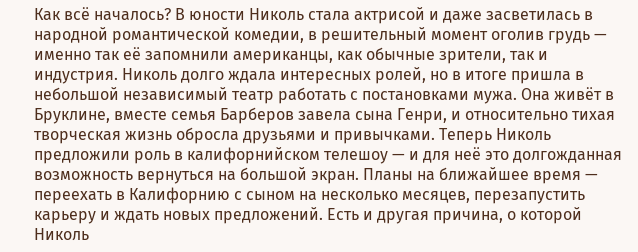Как всё началось? В юности Николь стала актрисой и даже засветилась в народной романтической комедии, в решительный момент оголив грудь — именно так её запомнили американцы, как обычные зрители, так и индустрия. Николь долго ждала интересных ролей, но в итоге пришла в небольшой независимый театр работать с постановками мужа. Она живёт в Бруклине, вместе семья Барберов завела сына Генри, и относительно тихая творческая жизнь обросла друзьями и привычками. Теперь Николь предложили роль в калифорнийском телешоу — и для неё это долгожданная возможность вернуться на большой экран. Планы на ближайшее время — переехать в Калифорнию с сыном на несколько месяцев, перезапустить карьеру и ждать новых предложений. Есть и другая причина, о которой Николь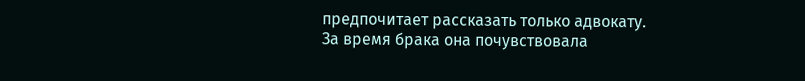предпочитает рассказать только адвокату. За время брака она почувствовала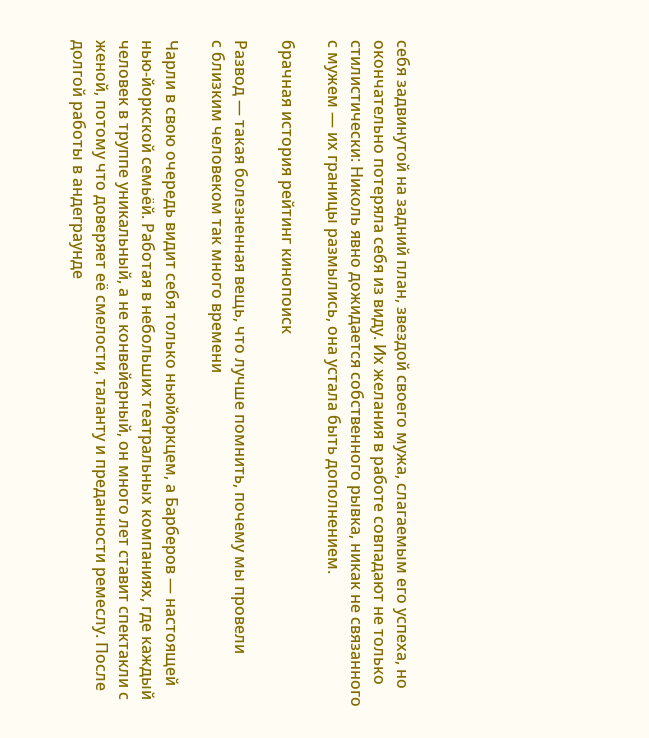себя задвинутой на задний план, звездой своего мужа, слагаемым его успеха, но окончательно потеряла себя из виду. Их желания в работе совпадают не только стилистически: Николь явно дожидается собственного рывка, никак не связанного с мужем — их границы размылись, она устала быть дополнением.

брачная история рейтинг кинопоиск

Развод — такая болезненная вещь, что лучше помнить, почему мы провели
с близким человеком так много времени

Чарли в свою очередь видит себя только ньюйоркцем, а Барберов — настоящей нью-йоркской семьёй. Работая в небольших театральных компаниях, где каждый человек в труппе уникальный, а не конвейерный, он много лет ставит спектакли с женой, потому что доверяет её смелости, таланту и преданности ремеслу. После долгой работы в андеграунде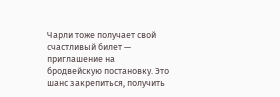Чарли тоже получает свой счастливый билет — приглашение на бродвейскую постановку. Это шанс закрепиться, получить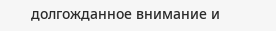долгожданное внимание и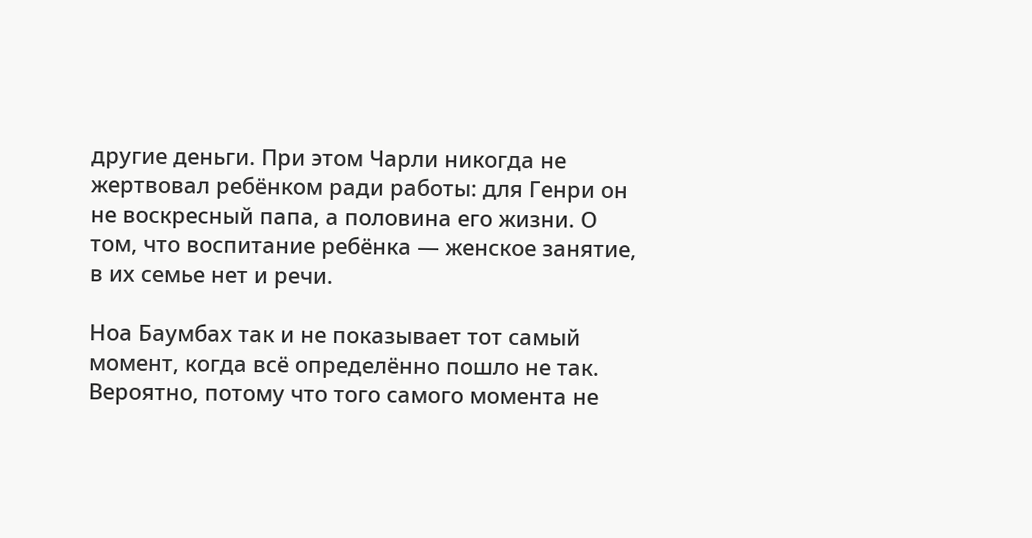другие деньги. При этом Чарли никогда не жертвовал ребёнком ради работы: для Генри он не воскресный папа, а половина его жизни. О том, что воспитание ребёнка — женское занятие, в их семье нет и речи.

Ноа Баумбах так и не показывает тот самый момент, когда всё определённо пошло не так. Вероятно, потому что того самого момента не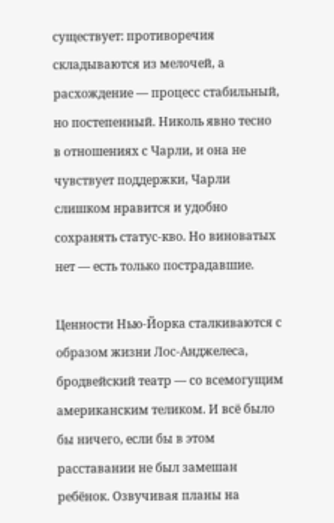существует: противоречия складываются из мелочей, а расхождение — процесс стабильный, но постепенный. Николь явно тесно в отношениях с Чарли, и она не чувствует поддержки, Чарли слишком нравится и удобно сохранять статус-кво. Но виноватых нет — есть только пострадавшие.

Ценности Нью-Йорка сталкиваются с образом жизни Лос-Анджелеса, бродвейский театр — со всемогущим американским теликом. И всё было бы ничего, если бы в этом расставании не был замешан ребёнок. Озвучивая планы на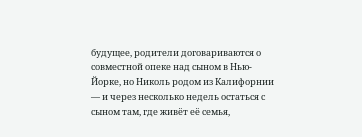будущее, родители договариваются о совместной опеке над сыном в Нью-Йорке, но Николь родом из Калифорнии — и через несколько недель остаться с сыном там, где живёт её семья,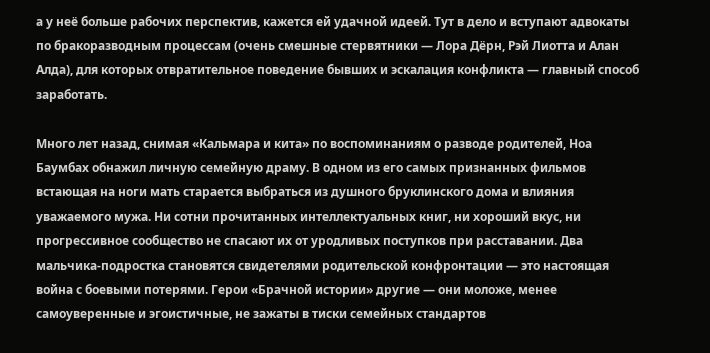а у неё больше рабочих перспектив, кажется ей удачной идеей. Тут в дело и вступают адвокаты по бракоразводным процессам (очень смешные стервятники — Лора Дёрн, Рэй Лиотта и Алан Алда), для которых отвратительное поведение бывших и эскалация конфликта — главный способ заработать.

Много лет назад, снимая «Кальмара и кита» по воспоминаниям о разводе родителей, Ноа Баумбах обнажил личную семейную драму. В одном из его самых признанных фильмов встающая на ноги мать старается выбраться из душного бруклинского дома и влияния уважаемого мужа. Ни сотни прочитанных интеллектуальных книг, ни хороший вкус, ни прогрессивное сообщество не спасают их от уродливых поступков при расставании. Два мальчика-подростка становятся свидетелями родительской конфронтации — это настоящая война с боевыми потерями. Герои «Брачной истории» другие — они моложе, менее самоуверенные и эгоистичные, не зажаты в тиски семейных стандартов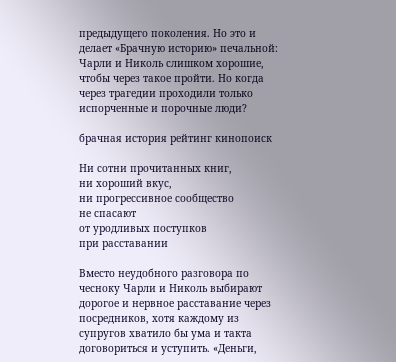предыдущего поколения. Но это и делает «Брачную историю» печальной: Чарли и Николь слишком хорошие, чтобы через такое пройти. Но когда через трагедии проходили только испорченные и порочные люди?

брачная история рейтинг кинопоиск

Ни сотни прочитанных книг,
ни хороший вкус,
ни прогрессивное сообщество
не спасают
от уродливых поступков
при расставании

Вместо неудобного разговора по чесноку Чарли и Николь выбирают дорогое и нервное расставание через посредников, хотя каждому из супругов хватило бы ума и такта договориться и уступить. «Деньги,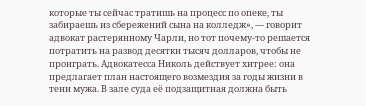которые ты сейчас тратишь на процесс по опеке, ты забираешь из сбережений сына на колледж», — говорит адвокат растерянному Чарли, но тот почему-то решается потратить на развод десятки тысяч долларов, чтобы не проиграть. Адвокатесса Николь действует хитрее: она предлагает план настоящего возмездия за годы жизни в тени мужа. В зале суда её подзащитная должна быть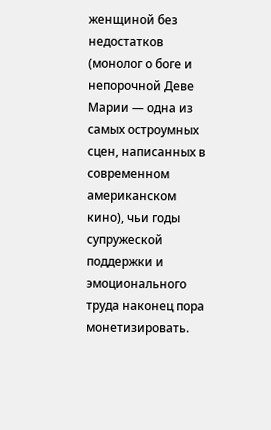женщиной без недостатков (монолог о боге и непорочной Деве Марии — одна из самых остроумных сцен, написанных в современном американском кино), чьи годы супружеской поддержки и эмоционального труда наконец пора монетизировать.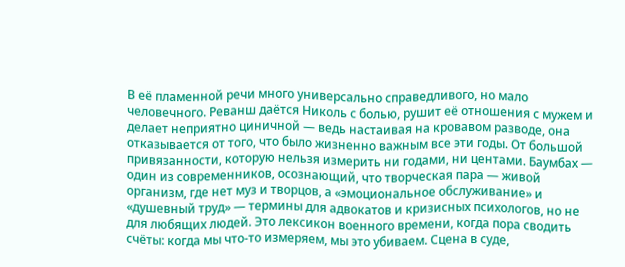В её пламенной речи много универсально справедливого, но мало человечного. Реванш даётся Николь с болью, рушит её отношения с мужем и делает неприятно циничной — ведь настаивая на кровавом разводе, она отказывается от того, что было жизненно важным все эти годы. От большой привязанности, которую нельзя измерить ни годами, ни центами. Баумбах — один из современников, осознающий, что творческая пара — живой организм, где нет муз и творцов, а «эмоциональное обслуживание» и «душевный труд» — термины для адвокатов и кризисных психологов, но не для любящих людей. Это лексикон военного времени, когда пора сводить счёты: когда мы что-то измеряем, мы это убиваем. Сцена в суде,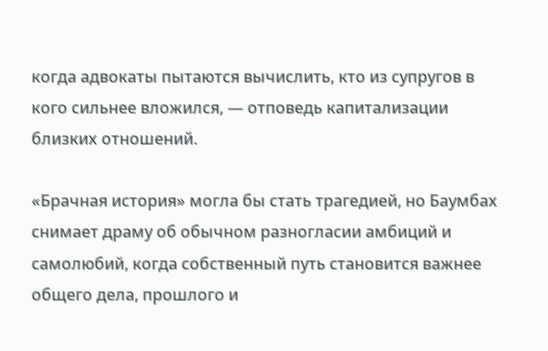когда адвокаты пытаются вычислить, кто из супругов в кого сильнее вложился, — отповедь капитализации близких отношений.

«Брачная история» могла бы стать трагедией, но Баумбах снимает драму об обычном разногласии амбиций и самолюбий, когда собственный путь становится важнее общего дела, прошлого и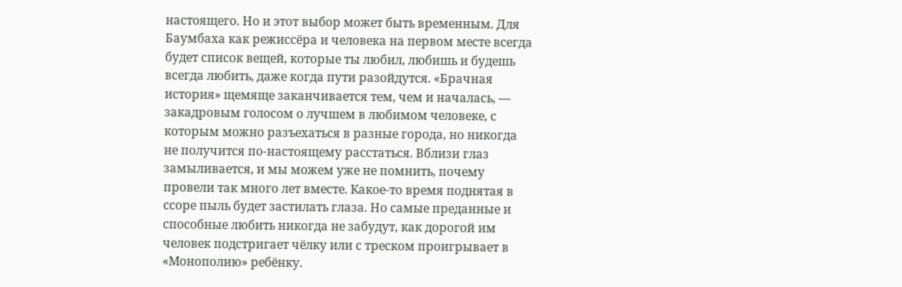настоящего. Но и этот выбор может быть временным. Для Баумбаха как режиссёра и человека на первом месте всегда будет список вещей, которые ты любил, любишь и будешь всегда любить, даже когда пути разойдутся. «Брачная история» щемяще заканчивается тем, чем и началась, — закадровым голосом о лучшем в любимом человеке, с которым можно разъехаться в разные города, но никогда не получится по-настоящему расстаться. Вблизи глаз замыливается, и мы можем уже не помнить, почему провели так много лет вместе. Какое-то время поднятая в ссоре пыль будет застилать глаза. Но самые преданные и способные любить никогда не забудут, как дорогой им человек подстригает чёлку или с треском проигрывает в «Монополию» ребёнку.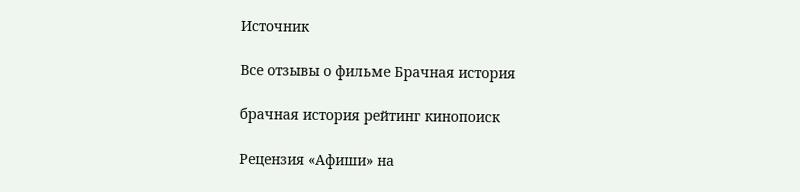Источник

Все отзывы о фильме Брачная история

брачная история рейтинг кинопоиск

Рецензия «Афиши» на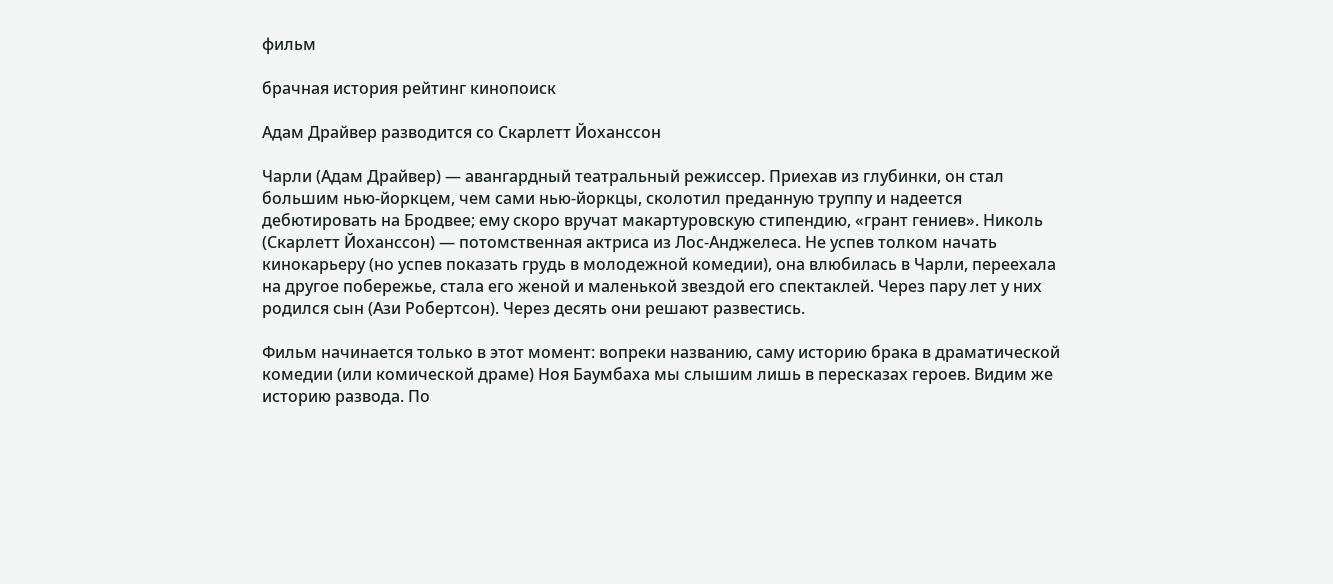фильм

брачная история рейтинг кинопоиск

Адам Драйвер разводится со Скарлетт Йоханссон

Чарли (Адам Драйвер) — авангардный театральный режиссер. Приехав из глубинки, он стал большим нью-йоркцем, чем сами нью-йоркцы, сколотил преданную труппу и надеется дебютировать на Бродвее; ему скоро вручат макартуровскую стипендию, «грант гениев». Николь (Скарлетт Йоханссон) — потомственная актриса из Лос-Анджелеса. Не успев толком начать кинокарьеру (но успев показать грудь в молодежной комедии), она влюбилась в Чарли, переехала на другое побережье, стала его женой и маленькой звездой его спектаклей. Через пару лет у них родился сын (Ази Робертсон). Через десять они решают развестись.

Фильм начинается только в этот момент: вопреки названию, саму историю брака в драматической комедии (или комической драме) Ноя Баумбаха мы слышим лишь в пересказах героев. Видим же историю развода. По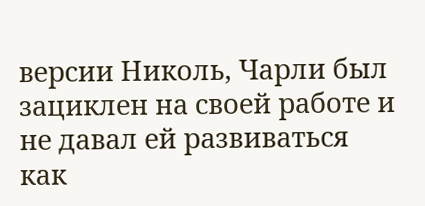версии Николь, Чарли был зациклен на своей работе и не давал ей развиваться как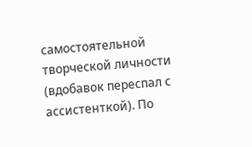самостоятельной творческой личности (вдобавок переспал с ассистенткой). По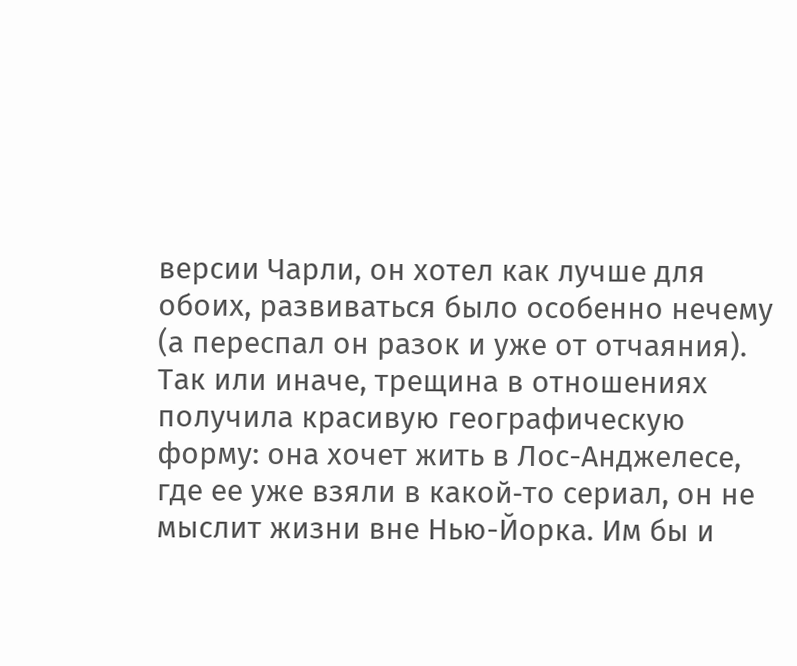версии Чарли, он хотел как лучше для обоих, развиваться было особенно нечему (а переспал он разок и уже от отчаяния). Так или иначе, трещина в отношениях получила красивую географическую форму: она хочет жить в Лос-Анджелесе, где ее уже взяли в какой‑то сериал, он не мыслит жизни вне Нью-Йорка. Им бы и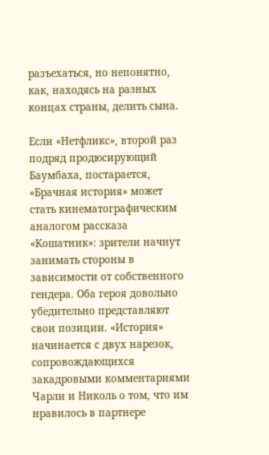разъехаться, но непонятно, как, находясь на разных концах страны, делить сына.

Если «Нетфликс», второй раз подряд продюсирующий Баумбаха, постарается, «Брачная история» может стать кинематографическим аналогом рассказа «Кошатник»: зрители начнут занимать стороны в зависимости от собственного гендера. Оба героя довольно убедительно представляют свои позиции. «История» начинается с двух нарезок, сопровождающихся закадровыми комментариями Чарли и Николь о том, что им нравилось в партнере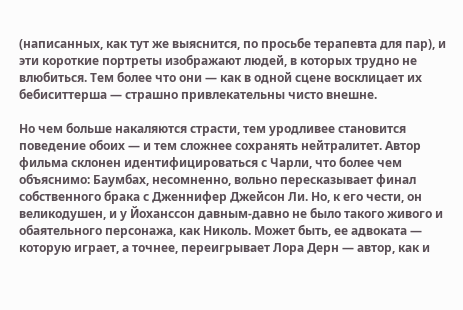(написанных, как тут же выяснится, по просьбе терапевта для пар), и эти короткие портреты изображают людей, в которых трудно не влюбиться. Тем более что они — как в одной сцене восклицает их бебиситтерша — страшно привлекательны чисто внешне.

Но чем больше накаляются страсти, тем уродливее становится поведение обоих — и тем сложнее сохранять нейтралитет. Автор фильма склонен идентифицироваться с Чарли, что более чем объяснимо: Баумбах, несомненно, вольно пересказывает финал собственного брака с Дженнифер Джейсон Ли. Но, к его чести, он великодушен, и у Йоханссон давным-давно не было такого живого и обаятельного персонажа, как Николь. Может быть, ее адвоката — которую играет, а точнее, переигрывает Лора Дерн — автор, как и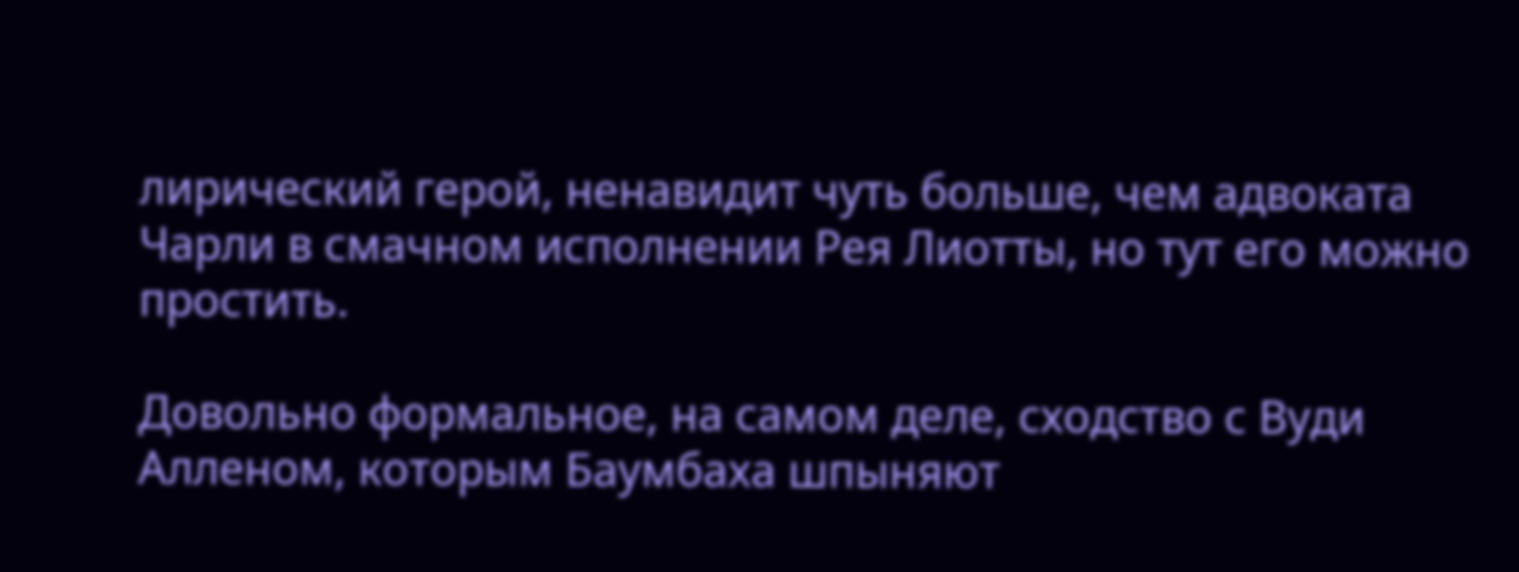лирический герой, ненавидит чуть больше, чем адвоката Чарли в смачном исполнении Рея Лиотты, но тут его можно простить.

Довольно формальное, на самом деле, сходство с Вуди Алленом, которым Баумбаха шпыняют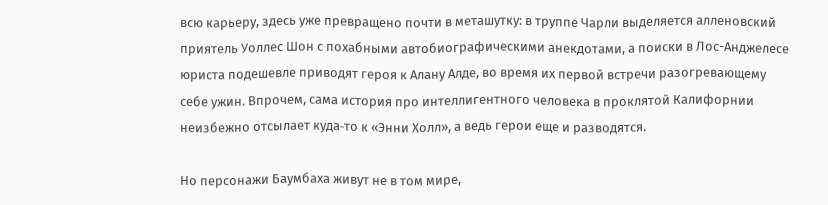всю карьеру, здесь уже превращено почти в меташутку: в труппе Чарли выделяется алленовский приятель Уоллес Шон с похабными автобиографическими анекдотами, а поиски в Лос-Анджелесе юриста подешевле приводят героя к Алану Алде, во время их первой встречи разогревающему себе ужин. Впрочем, сама история про интеллигентного человека в проклятой Калифорнии неизбежно отсылает куда‑то к «Энни Холл», а ведь герои еще и разводятся.

Но персонажи Баумбаха живут не в том мире,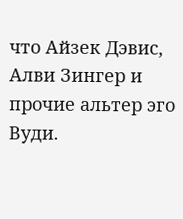что Айзек Дэвис, Алви Зингер и прочие альтер эго Вуди.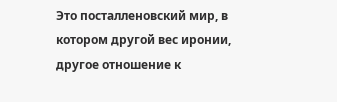Это посталленовский мир, в котором другой вес иронии, другое отношение к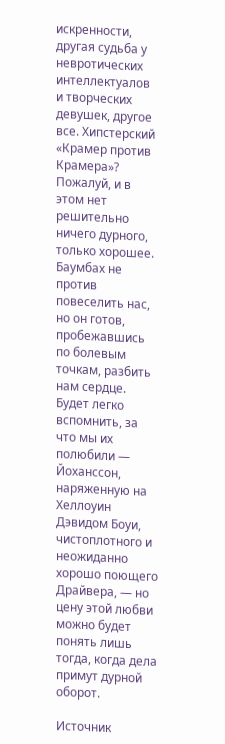искренности, другая судьба у невротических интеллектуалов и творческих девушек, другое все. Хипстерский «Крамер против Крамера»? Пожалуй, и в этом нет решительно ничего дурного, только хорошее. Баумбах не против повеселить нас, но он готов, пробежавшись по болевым точкам, разбить нам сердце. Будет легко вспомнить, за что мы их полюбили — Йоханссон, наряженную на Хеллоуин Дэвидом Боуи, чистоплотного и неожиданно хорошо поющего Драйвера, — но цену этой любви можно будет понять лишь тогда, когда дела примут дурной оборот.

Источник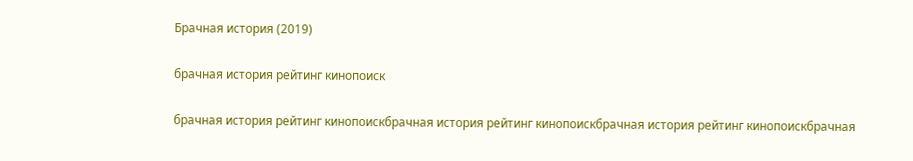Брачная история (2019)

брачная история рейтинг кинопоиск

брачная история рейтинг кинопоискбрачная история рейтинг кинопоискбрачная история рейтинг кинопоискбрачная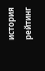история рейтинг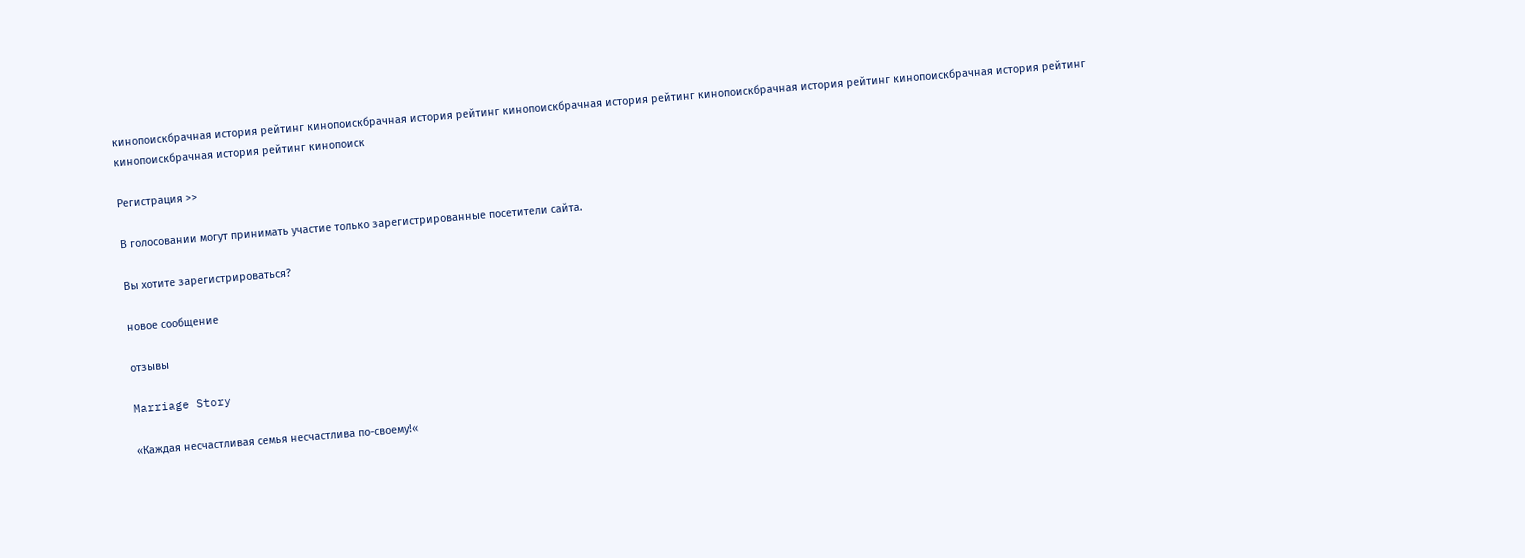кинопоискбрачная история рейтинг кинопоискбрачная история рейтинг кинопоискбрачная история рейтинг кинопоискбрачная история рейтинг кинопоискбрачная история рейтинг кинопоискбрачная история рейтинг кинопоиск

Регистрация >>

В голосовании могут принимать участие только зарегистрированные посетители сайта.

Вы хотите зарегистрироваться?

новое сообщение

отзывы

Marriage Story

«Каждая несчастливая семья несчастлива по-своему!«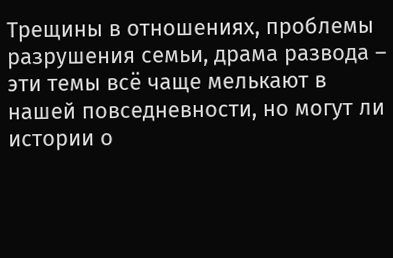Трещины в отношениях, проблемы разрушения семьи, драма развода – эти темы всё чаще мелькают в нашей повседневности, но могут ли истории о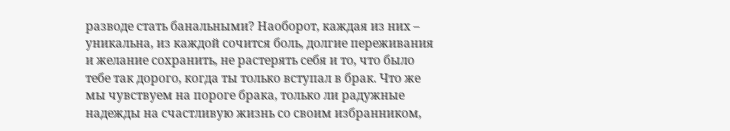разводе стать банальными? Наоборот, каждая из них – уникальна, из каждой сочится боль, долгие переживания и желание сохранить, не растерять себя и то, что было тебе так дорого, когда ты только вступал в брак. Что же мы чувствуем на пороге брака, только ли радужные надежды на счастливую жизнь со своим избранником,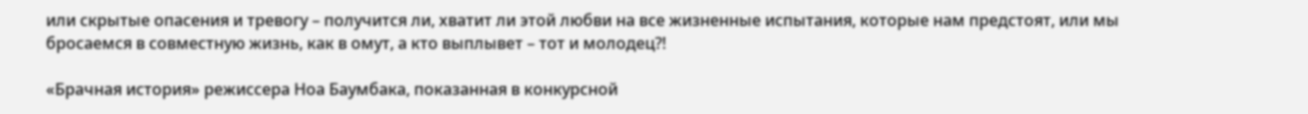или скрытые опасения и тревогу – получится ли, хватит ли этой любви на все жизненные испытания, которые нам предстоят, или мы бросаемся в совместную жизнь, как в омут, а кто выплывет – тот и молодец?!

«Брачная история» режиссера Ноа Баумбака, показанная в конкурсной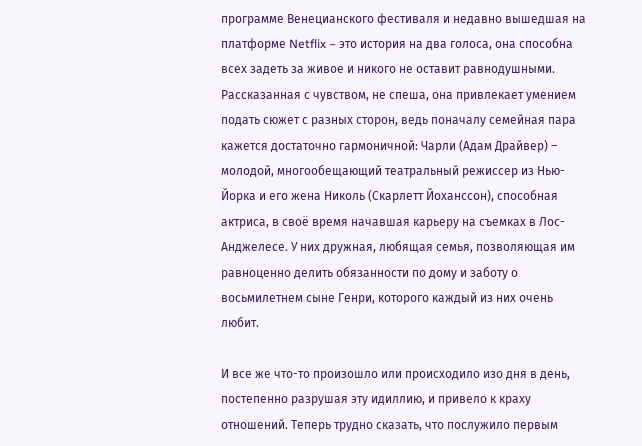программе Венецианского фестиваля и недавно вышедшая на платформе Netflix – это история на два голоса, она способна всех задеть за живое и никого не оставит равнодушными. Рассказанная с чувством, не спеша, она привлекает умением подать сюжет с разных сторон, ведь поначалу семейная пара кажется достаточно гармоничной: Чарли (Адам Драйвер) – молодой, многообещающий театральный режиссер из Нью-Йорка и его жена Николь (Скарлетт Йоханссон), способная актриса, в своё время начавшая карьеру на съемках в Лос-Анджелесе. У них дружная, любящая семья, позволяющая им равноценно делить обязанности по дому и заботу о восьмилетнем сыне Генри, которого каждый из них очень любит.

И все же что-то произошло или происходило изо дня в день, постепенно разрушая эту идиллию, и привело к краху отношений. Теперь трудно сказать, что послужило первым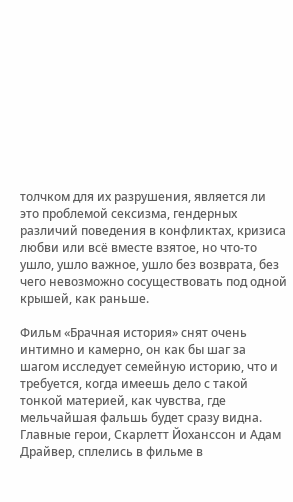толчком для их разрушения, является ли это проблемой сексизма, гендерных различий поведения в конфликтах, кризиса любви или всё вместе взятое, но что-то ушло, ушло важное, ушло без возврата, без чего невозможно сосуществовать под одной крышей, как раньше.

Фильм «Брачная история» снят очень интимно и камерно, он как бы шаг за шагом исследует семейную историю, что и требуется, когда имеешь дело с такой тонкой материей, как чувства, где мельчайшая фальшь будет сразу видна. Главные герои, Скарлетт Йоханссон и Адам Драйвер, сплелись в фильме в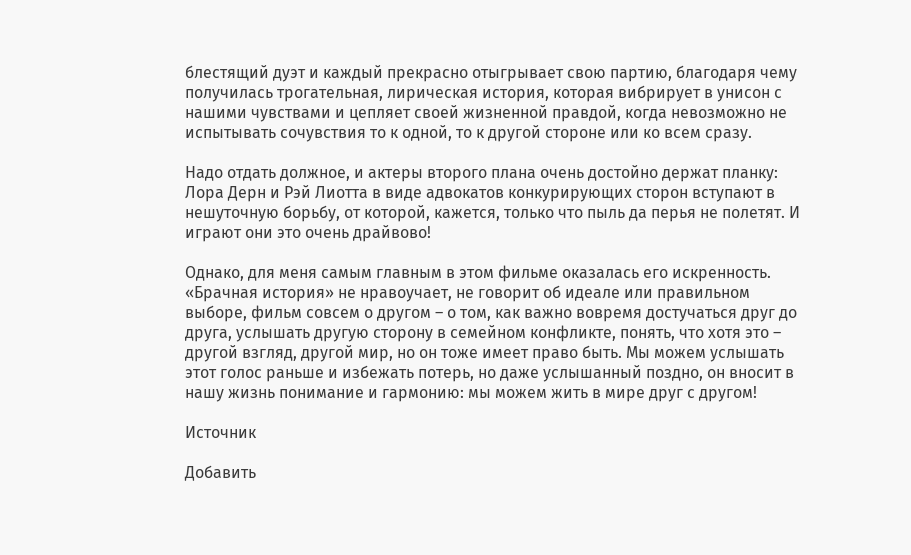блестящий дуэт и каждый прекрасно отыгрывает свою партию, благодаря чему получилась трогательная, лирическая история, которая вибрирует в унисон с нашими чувствами и цепляет своей жизненной правдой, когда невозможно не испытывать сочувствия то к одной, то к другой стороне или ко всем сразу.

Надо отдать должное, и актеры второго плана очень достойно держат планку: Лора Дерн и Рэй Лиотта в виде адвокатов конкурирующих сторон вступают в нешуточную борьбу, от которой, кажется, только что пыль да перья не полетят. И играют они это очень драйвово!

Однако, для меня самым главным в этом фильме оказалась его искренность. «Брачная история» не нравоучает, не говорит об идеале или правильном выборе, фильм совсем о другом – о том, как важно вовремя достучаться друг до друга, услышать другую сторону в семейном конфликте, понять, что хотя это – другой взгляд, другой мир, но он тоже имеет право быть. Мы можем услышать этот голос раньше и избежать потерь, но даже услышанный поздно, он вносит в нашу жизнь понимание и гармонию: мы можем жить в мире друг с другом!

Источник

Добавить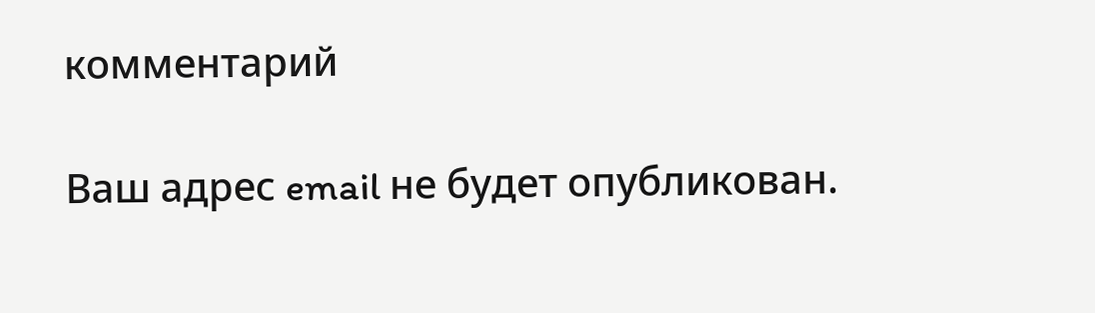комментарий

Ваш адрес email не будет опубликован.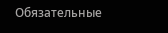Обязательные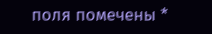поля помечены *